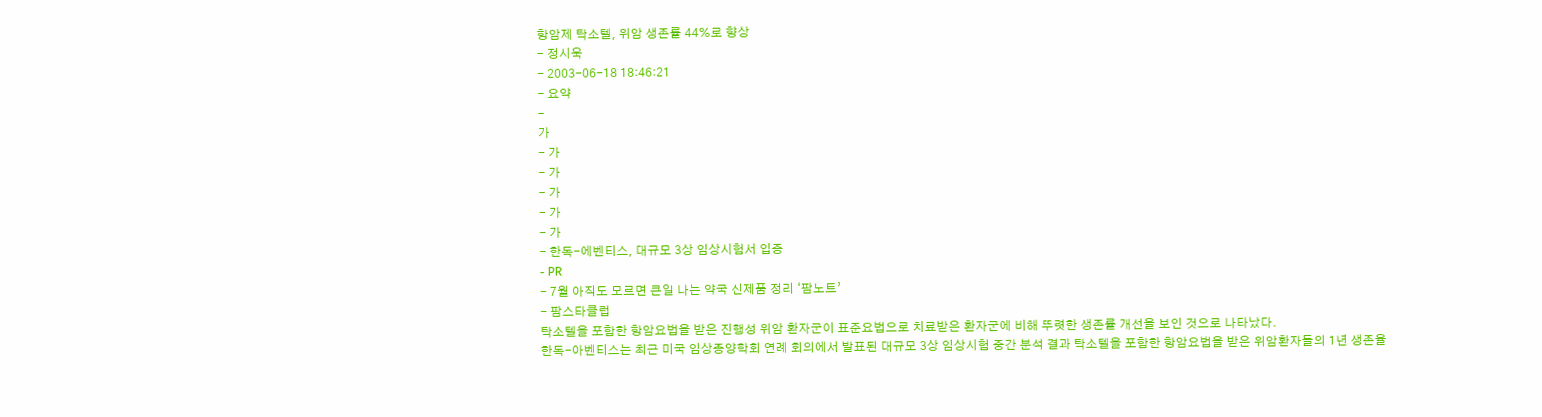항암제 탁소텔, 위암 생존률 44%로 향상
- 정시욱
- 2003-06-18 18:46:21
- 요약
-
가
- 가
- 가
- 가
- 가
- 가
- 한독-에벤티스, 대규모 3상 임상시험서 입증
- PR
- 7월 아직도 모르면 큰일 나는 약국 신제품 정리 ‘팜노트’
- 팜스타클럽
탁소텔을 포함한 항암요법을 받은 진행성 위암 환자군이 표준요법으로 치료받은 환자군에 비해 뚜렷한 생존률 개선을 보인 것으로 나타났다.
한독-아벤티스는 최근 미국 임상종양학회 연례 회의에서 발표된 대규모 3상 임상시험 중간 분석 결과 탁소텔을 포함한 항암요법을 받은 위암환자들의 1년 생존율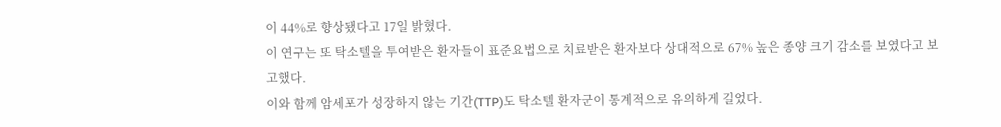이 44%로 향상됐다고 17일 밝혔다.
이 연구는 또 탁소텔을 투여받은 환자들이 표준요법으로 치료받은 환자보다 상대적으로 67% 높은 종양 크기 감소를 보였다고 보고했다.
이와 함께 암세포가 성장하지 않는 기간(TTP)도 탁소텔 환자군이 통계적으로 유의하게 길었다.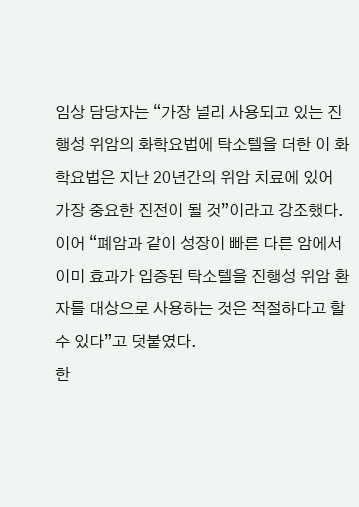임상 담당자는 “가장 널리 사용되고 있는 진행성 위암의 화학요법에 탁소텔을 더한 이 화학요법은 지난 20년간의 위암 치료에 있어 가장 중요한 진전이 될 것”이라고 강조했다.
이어 “폐암과 같이 성장이 빠른 다른 암에서 이미 효과가 입증된 탁소텔을 진행성 위암 환자를 대상으로 사용하는 것은 적절하다고 할 수 있다”고 덧붙였다.
한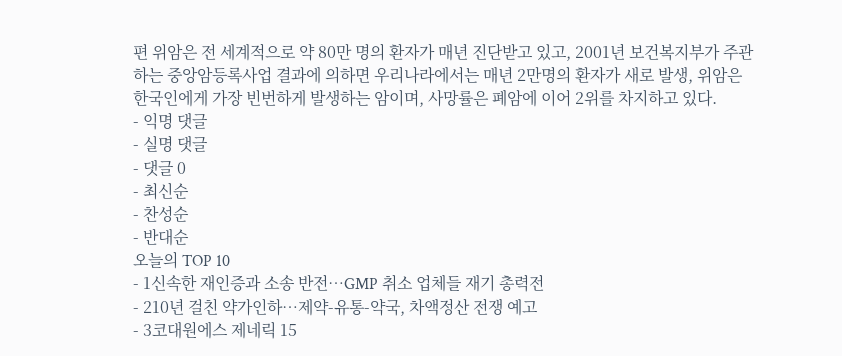편 위암은 전 세계적으로 약 80만 명의 환자가 매년 진단받고 있고, 2001년 보건복지부가 주관하는 중앙암등록사업 결과에 의하면 우리나라에서는 매년 2만명의 환자가 새로 발생, 위암은 한국인에게 가장 빈번하게 발생하는 암이며, 사망률은 폐암에 이어 2위를 차지하고 있다.
- 익명 댓글
- 실명 댓글
- 댓글 0
- 최신순
- 찬성순
- 반대순
오늘의 TOP 10
- 1신속한 재인증과 소송 반전…GMP 취소 업체들 재기 총력전
- 210년 걸친 약가인하…제약-유통-약국, 차액정산 전쟁 예고
- 3코대원에스 제네릭 15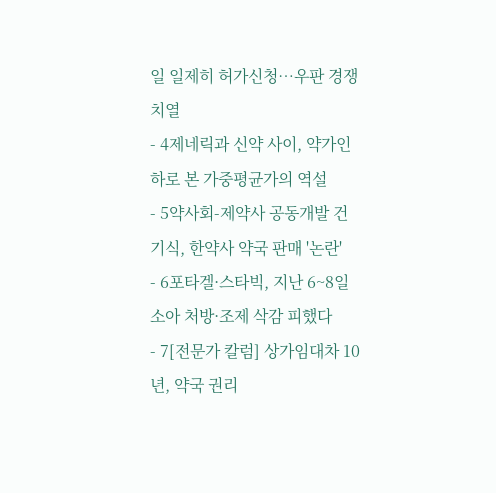일 일제히 허가신청…우판 경쟁 치열
- 4제네릭과 신약 사이, 약가인하로 본 가중평균가의 역설
- 5약사회-제약사 공동개발 건기식, 한약사 약국 판매 '논란'
- 6포타겔·스타빅, 지난 6~8일 소아 처방·조제 삭감 피했다
- 7[전문가 칼럼] 상가임대차 10년, 약국 권리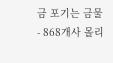금 포기는 금물
- 868개사 몰리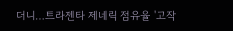더니…트라젠타 제네릭 점유율 '고작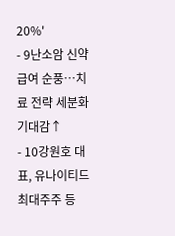20%'
- 9난소암 신약 급여 순풍…치료 전략 세분화 기대감↑
- 10강원호 대표, 유나이티드 최대주주 등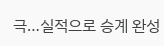극…실적으로 승계 완성